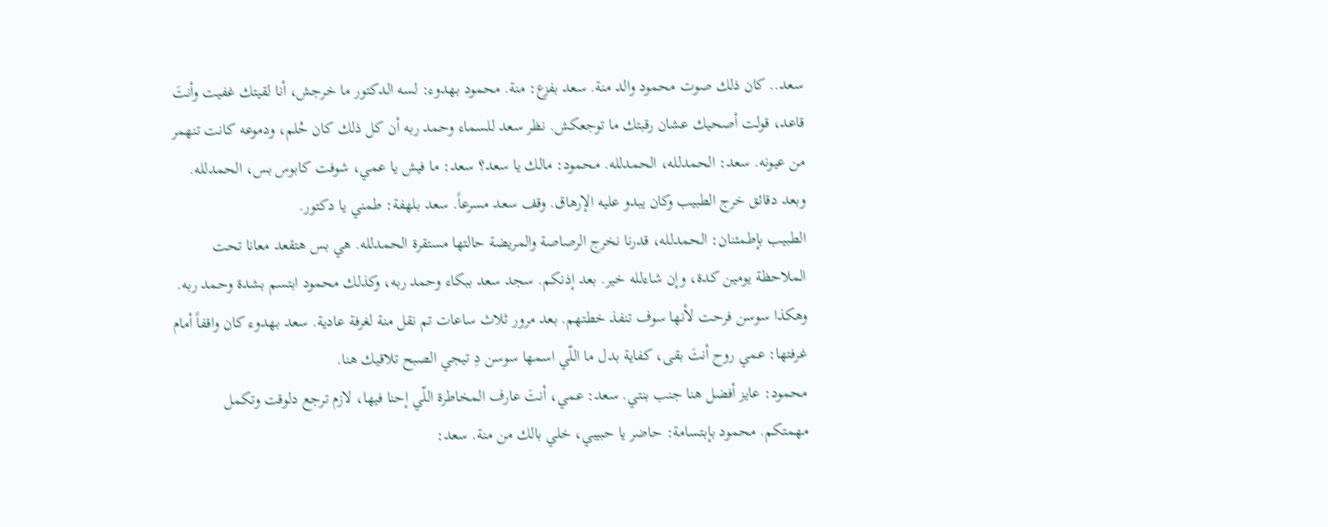سعد.. كان ذلك صوت محمود والد منة. سعد بفزع: منة. محمود بهدوء: لسه الدكتور ما خرجش، أنا لقيتك غفيت وأنتَ قاعد، قولت أصحيك عشان رقبتك ما توجعكش. نظر سعد للسماء وحمد ربه أن كل ذلك كان حُلم، ودموعه كانت تنهمر من عيونه. سعد: الحمدلله، الحمدلله. محمود: مالك يا سعد؟ سعد: ما فيش يا عمي، شوفت كابوس بس، الحمدلله. وبعد دقائق خرج الطبيب وكان يبدو عليه الإرهاق. وقف سعد مسرعاً. سعد بلهفة: طمني يا دكتور.
الطبيب بإطمئنان: الحمدلله، قدرنا نخرج الرصاصة والمريضة حالتها مستقرة الحمدلله. هي بس هتقعد معانا تحت الملاحظة يومين كدة، وإن شاءلله خير. بعد إذنكم. سجد سعد ببكاء وحمد ربه، وكذلك محمود ابتسم بشدة وحمد ربه. وهكذا سوسن فرحت لأنها سوف تنفذ خطتهم. بعد مرور ثلاث ساعات تم نقل منة لغرفة عادية. سعد بهدوء كان واقفاً أمام غرفتها: عمي روح أنتَ بقى، كفاية بدل ما اللّي اسمها سوسن دِ تيجي الصبح تلاقيك هنا.
محمود: عايز أفضل هنا جنب بنتي. سعد: عمي، أنتَ عارف المخاطرة اللّي إحنا فيها، لازم ترجع دلوقت وتكمل مهمتكم. محمود بإبتسامة: حاضر يا حبيبي، خلي بالك من منة. سعد: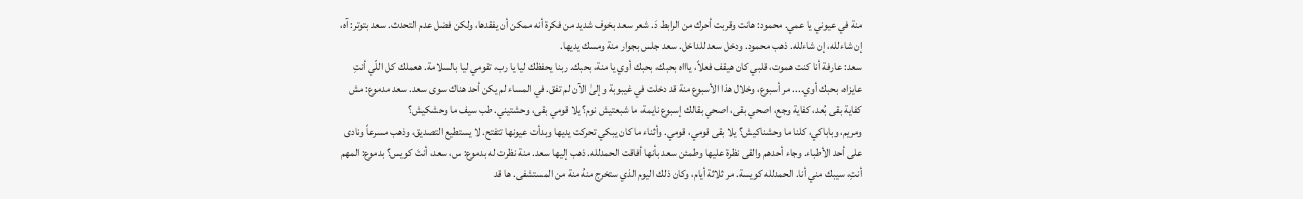منة في عيوني يا عمي. محمود: هانت وقربت أحرك من الرابط دَ. شعر سعد بخوف شديد من فكرة أنه ممكن أن يفقدها، ولكن فضل عدم التحدث. سعد بتوتر: آه، إن شاءلله، إن شاءلله. ذهب محمود. ودخل سعد للداخل. سعد جلس بجوار منة ومسك يديها.
سعد: عارفة أنا كنت هموت، قلبي كان هيقف فعلاً، ياااه بحبك، بحبك أوي يا منة، بحبك. ربنا يحفظك ليا يا رب، تقومي ليا بالسلامة. هعملك كل اللّي أنتِ عايزاه، بحبك أوي.... مر أسبوع، وخلال هذا الأسبوع منة قد دخلت في غيبوبة وإلىٰ الآن لم تفق. في المساء لم يكن أحد هناك سوى سعد. سعد مدموع: مش كفاية بقى بُعد، كفاية وجع، اصحي بقى، اصحي بقالك إسبوع نايمة، ما شبعتيش نوم؟ يلا قومي بقى، وحشتيني. طب سيف ما وحشكيش؟
ومريم، وباباكي، كلنا ما وحشناكيش؟ يلا بقى قومي، قومي. وأثناء ما كان يبكي تحركت يديها وبدأت عيونها تتفتح. لا يستطيع التصديق، وذهب مسرعاً ونادى على أحد الأطباء. وجاء أحدهم والقى نظرة عليها وطمئن سعد بأنها أفاقت الحمدلله. ذهب إليها سعد. منة نظرت له بدموع: س، سعد، أنتَ كويس؟ بدموع: المهم أنتِ، سيبك مني أنا. الحمدلله كويسة. مر ثلاثة أيام، وكان ذلك اليوم الذي ستخرج منهُ منة من المستشفى. ها قد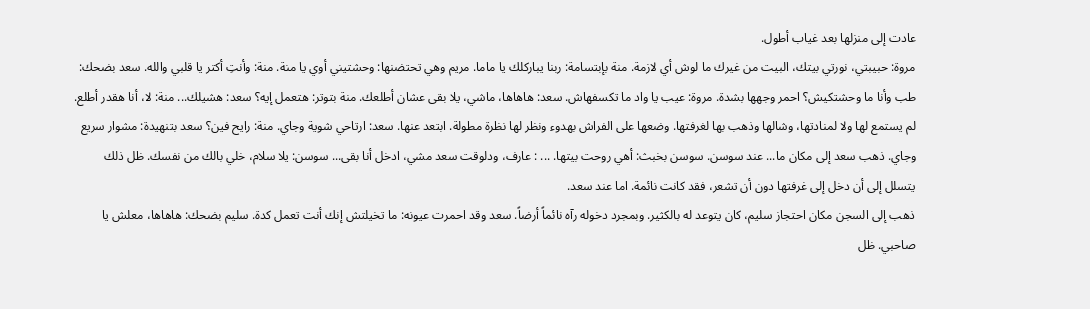عادت إلى منزلها بعد غياب أطول.
مروة: حبيبتي، نورتي بيتك، البيت من غيرك ما لوش أي لازمة. منة بإبتسامة: ربنا يباركلك يا ماما. مريم وهي تحتضنها: وحشتيني أوي يا منة. منة: وأنتِ أكتر يا قلبي والله. سعد بضحك: طب وأنا ما وحشتكيش؟ احمر وجهها بشدة. مروة: عيب يا واد ما تكسفهاش. سعد: هاهاها، ماشي، يلا بقى عشان أطلعك. منة بتوتر: هتعمل إيه؟ سعد: هشيلك... منة: لا، أنا هقدر أطلع.
لم يستمع لها ولا لمنادتها، وشالها وذهب بها لغرفتها. وضعها على الفراش بهدوء ونظر لها نظرة مطولة. ابتعد عنها. سعد: ارتاحي شوية وجاي. منة: رايح فين؟ سعد بتنهيدة: مشوار سريع وجاي. ذهب سعد إلى مكان ما... عند سوسن. سوسن بخبث: أهي روحت بيتها. ... : عارف، ودلوقت سعد مشي، ادخل أنا بقى... سوسن: يلا سلام، خلي بالك من نفسك. ظل ذلك يتسلل إلى أن دخل إلى غرفتها دون أن تشعر، فقد كانت نائمة. اما عند سعد.
ذهب إلى السجن مكان احتجاز سليم، كان يتوعد له بالكثير. وبمجرد دخوله رآه نائماً أرضاً. سعد وقد احمرت عيونه: ما تخيلتش إنك أنت تعمل كدة. سليم بضحك: هاهاها، معلش يا صاحبي. ظل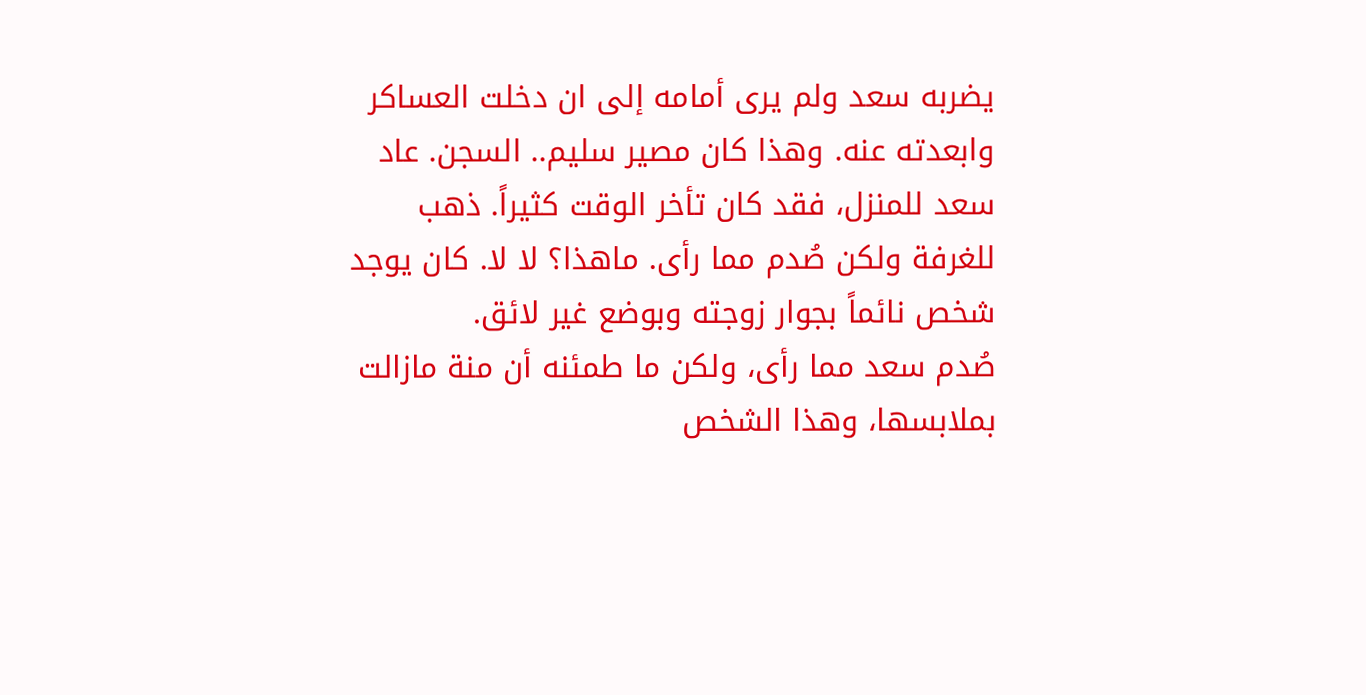يضربه سعد ولم يرى أمامه إلى ان دخلت العساكر وابعدته عنه. وهذا كان مصير سليم.. السجن. عاد سعد للمنزل، فقد كان تأخر الوقت كثيراً. ذهب للغرفة ولكن صُدم مما رأى. ماهذا؟ لا لا. كان يوجد شخص نائماً بجوار زوجته وبوضع غير لائق.
صُدم سعد مما رأى، ولكن ما طمئنه أن منة مازالت بملابسها، وهذا الشخص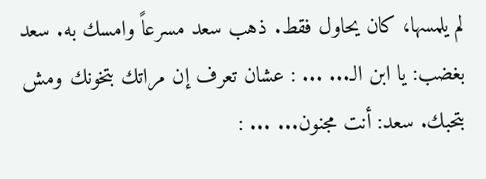لم يلمسها، كان يحاول فقط. ذهب سعد مسرعاً وامسك به. سعد بغضب: يا ابن الـ... ... : عشان تعرف إن مراتك بتخونك ومش بتحبك. سعد: أنت مجنون... ... :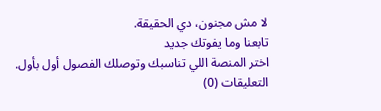لا مش مجنون، دي الحقيقة.
تابعنا وما يفوتك جديد
اختر المنصة اللي تناسبك وتوصلك الفصول أول بأول.
التعليقات (0)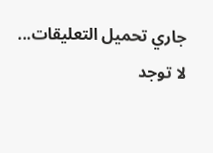جاري تحميل التعليقات...
لا توجد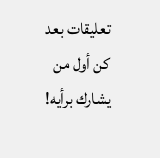تعليقات بعد
كن أول من يشارك برأيه!